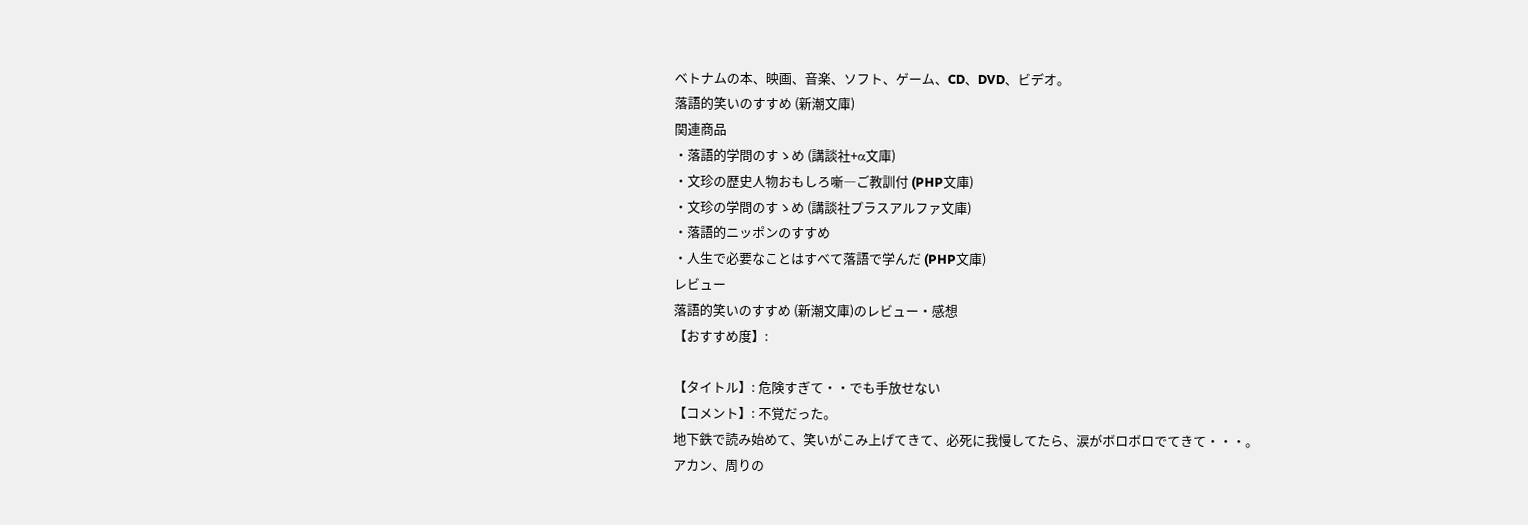ベトナムの本、映画、音楽、ソフト、ゲーム、CD、DVD、ビデオ。
落語的笑いのすすめ (新潮文庫)
関連商品
・落語的学問のすゝめ (講談社+α文庫)
・文珍の歴史人物おもしろ噺―ご教訓付 (PHP文庫)
・文珍の学問のすゝめ (講談社プラスアルファ文庫)
・落語的ニッポンのすすめ
・人生で必要なことはすべて落語で学んだ (PHP文庫)
レビュー
落語的笑いのすすめ (新潮文庫)のレビュー・感想
【おすすめ度】:

【タイトル】: 危険すぎて・・でも手放せない
【コメント】: 不覚だった。
地下鉄で読み始めて、笑いがこみ上げてきて、必死に我慢してたら、涙がボロボロでてきて・・・。
アカン、周りの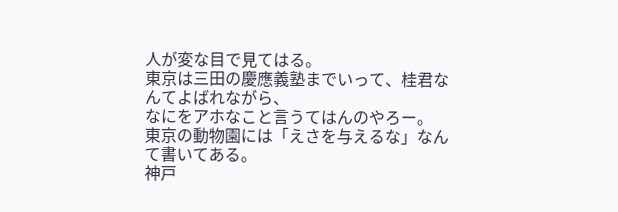人が変な目で見てはる。
東京は三田の慶應義塾までいって、桂君なんてよばれながら、
なにをアホなこと言うてはんのやろー。
東京の動物園には「えさを与えるな」なんて書いてある。
神戸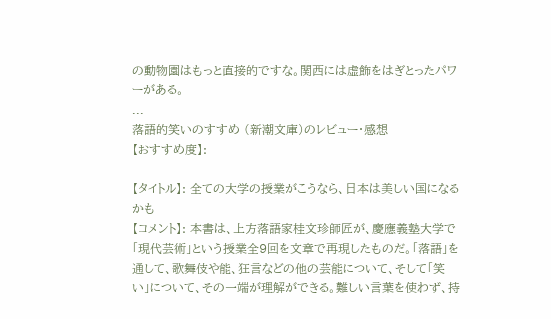の動物園はもっと直接的ですな。関西には虚飾をはぎとったパワーがある。
...
落語的笑いのすすめ (新潮文庫)のレビュー・感想
【おすすめ度】:

【タイトル】: 全ての大学の授業がこうなら、日本は美しい国になるかも
【コメント】: 本書は、上方落語家桂文珍師匠が、慶應義塾大学で「現代芸術」という授業全9回を文章で再現したものだ。「落語」を通して、歌舞伎や能、狂言などの他の芸能について、そして「笑い」について、その一端が理解ができる。難しい言葉を使わず、持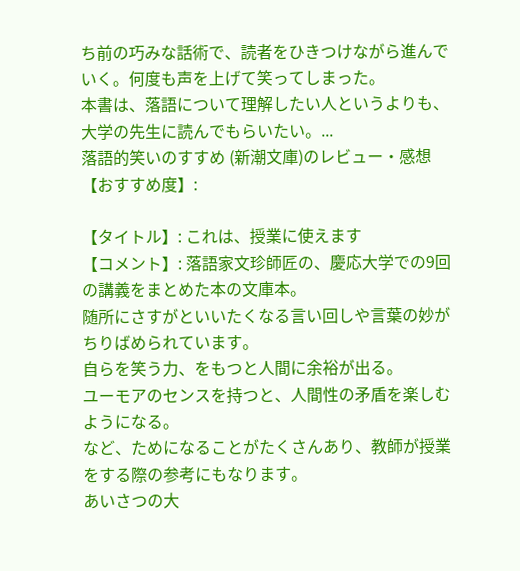ち前の巧みな話術で、読者をひきつけながら進んでいく。何度も声を上げて笑ってしまった。
本書は、落語について理解したい人というよりも、大学の先生に読んでもらいたい。...
落語的笑いのすすめ (新潮文庫)のレビュー・感想
【おすすめ度】:

【タイトル】: これは、授業に使えます
【コメント】: 落語家文珍師匠の、慶応大学での9回の講義をまとめた本の文庫本。
随所にさすがといいたくなる言い回しや言葉の妙がちりばめられています。
自らを笑う力、をもつと人間に余裕が出る。
ユーモアのセンスを持つと、人間性の矛盾を楽しむようになる。
など、ためになることがたくさんあり、教師が授業をする際の参考にもなります。
あいさつの大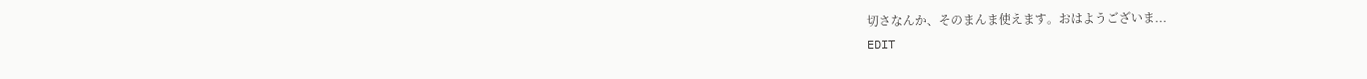切さなんか、そのまんま使えます。おはようございま...
EDIT